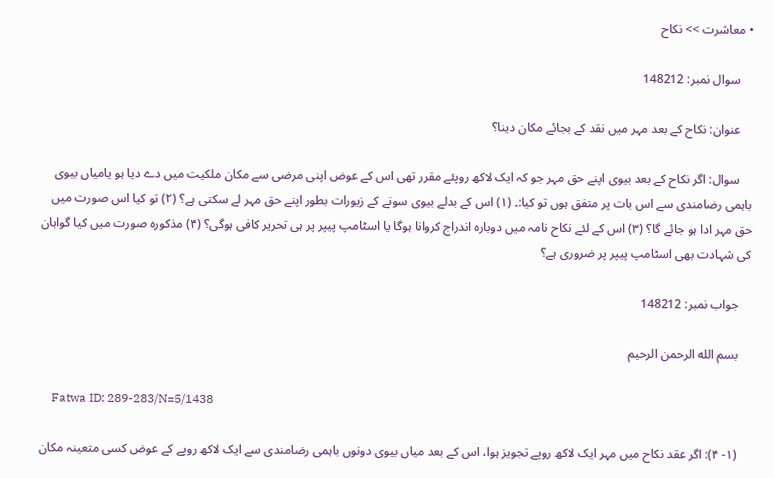• معاشرت >> نکاح

    سوال نمبر: 148212

    عنوان: نکاح کے بعد مہر میں نقد کے بجائے مکان دینا؟

    سوال: اگر نکاح کے بعد بیوی اپنے حق مہر جو کہ ایک لاکھ روپئے مقرر تھی اس کے عوض اپنی مرضی سے مکان ملکیت میں دے دیا ہو یامیاں بیوی باہمی رضامندی سے اس بات پر متفق ہوں تو کیا:۔ (۱) اس کے بدلے بیوی سونے کے زیورات بطور اپنے حق مہر لے سکتی ہے؟ (۲) تو کیا اس صورت میں حق مہر ادا ہو جائے گا؟ (۳) اس کے لئے نکاح نامہ میں دوبارہ اندراج کروانا ہوگا یا اسٹامپ پیپر پر ہی تحریر کافی ہوگی؟ (۴) مذکورہ صورت میں کیا گواہان کی شہادت بھی اسٹامپ پیپر پر ضروری ہے؟

    جواب نمبر: 148212

    بسم الله الرحمن الرحيم

    Fatwa ID: 289-283/N=5/1438

    (۱- ۴): اگر عقد نکاح میں مہر ایک لاکھ روپے تجویز ہوا، اس کے بعد میاں بیوی دونوں باہمی رضامندی سے ایک لاکھ روپے کے عوض کسی متعینہ مکان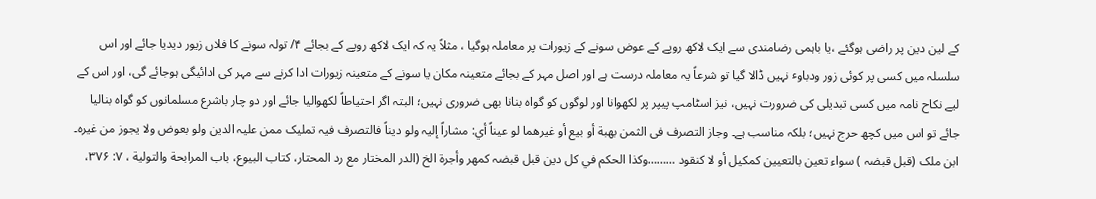کے لین دین پر راضی ہوگئے ،یا باہمی رضامندی سے ایک لاکھ روپے کے عوض سونے کے زیورات پر معاملہ ہوگیا ، مثلاً یہ کہ ایک لاکھ روپے کے بجائے ۴/ تولہ سونے کا فلاں زیور دیدیا جائے اور اس سلسلہ میں کسی پر کوئی زور ودباوٴ نہیں ڈالا گیا تو شرعاً یہ معاملہ درست ہے اور اصل مہر کے بجائے متعینہ مکان یا سونے کے متعینہ زیورات ادا کرنے سے مہر کی ادائیگی ہوجائے گی، اور اس کے لیے نکاح نامہ میں کسی تبدیلی کی ضرورت نہیں، نیز اسٹامپ پیپر پر لکھوانا اور لوگوں کو گواہ بنانا بھی ضروری نہیں؛ البتہ اگر احتیاطاً لکھوالیا جائے اور دو چار باشرع مسلمانوں کو گواہ بنالیا جائے تو اس میں کچھ حرج نہیں؛ بلکہ مناسب ہے۔ وجاز التصرف فی الثمن بھبة أو بیع أو غیرھما لو عیناً أي: مشاراً إلیہ ولو دیناً فالتصرف فیہ تملیک ممن علیہ الدین ولو بعوض ولا یجوز من غیرہ۔ ابن ملک (قبل قبضہ ) سواء تعین بالتعیین کمکیل أو لا کنقود ………وکذا الحکم في کل دین قبل قبضہ کمھر وأجرة الخ (الدر المختار مع رد المحتار، کتاب البیوع، باب المرابحة والتولیة ، ۷: ۳۷۶،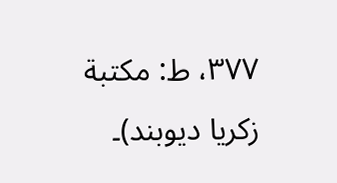۳۷۷، ط: مکتبة زکریا دیوبند)۔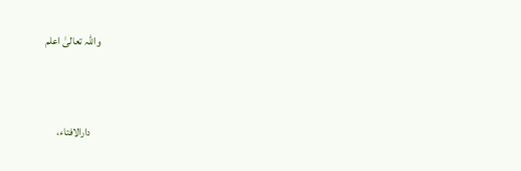واللہ تعالیٰ اعلم


    دارالافتاء،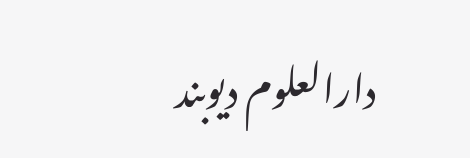دارالعلوم دیوبند